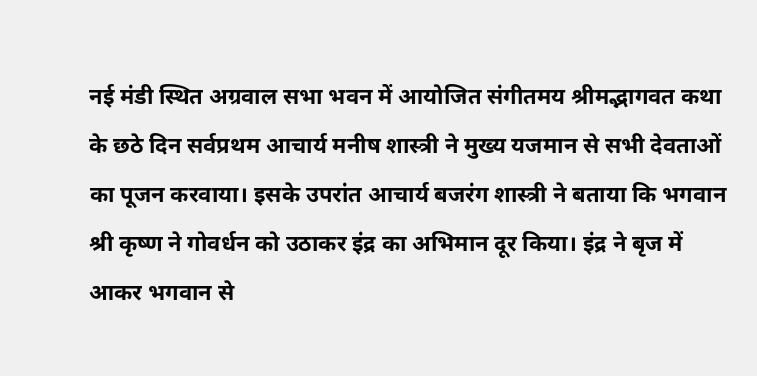नई मंडी स्थित अग्रवाल सभा भवन में आयोजित संगीतमय श्रीमद्भागवत कथा के छठे दिन सर्वप्रथम आचार्य मनीष शास्त्री ने मुख्य यजमान से सभी देवताओं का पूजन करवाया। इसके उपरांत आचार्य बजरंग शास्त्री ने बताया कि भगवान श्री कृष्ण ने गोवर्धन को उठाकर इंद्र का अभिमान दूर किया। इंद्र ने बृज में आकर भगवान से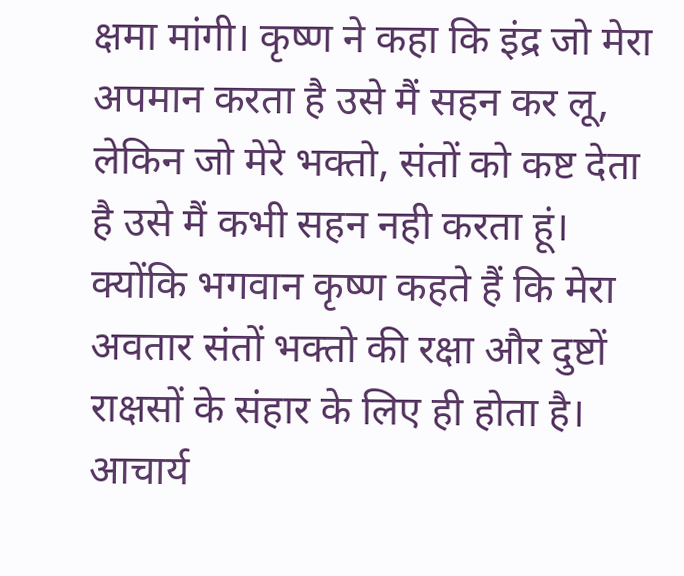क्षमा मांगी। कृष्ण ने कहा कि इंद्र जो मेरा अपमान करता है उसे मैं सहन कर लू, लेकिन जो मेरे भक्तो, संतों को कष्ट देता है उसे मैं कभी सहन नही करता हूं। क्योंकि भगवान कृष्ण कहते हैं कि मेरा अवतार संतों भक्तो की रक्षा और दुष्टों राक्षसों के संहार के लिए ही होता है। आचार्य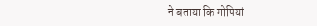ने बताया कि गोपियां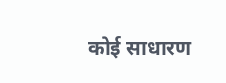कोई साधारण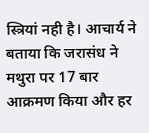स्त्रियां नही है। आचार्य ने बताया कि जरासंध ने मथुरा पर 17 बार आक्रमण किया और हर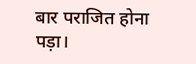बार पराजित होना पड़ा।